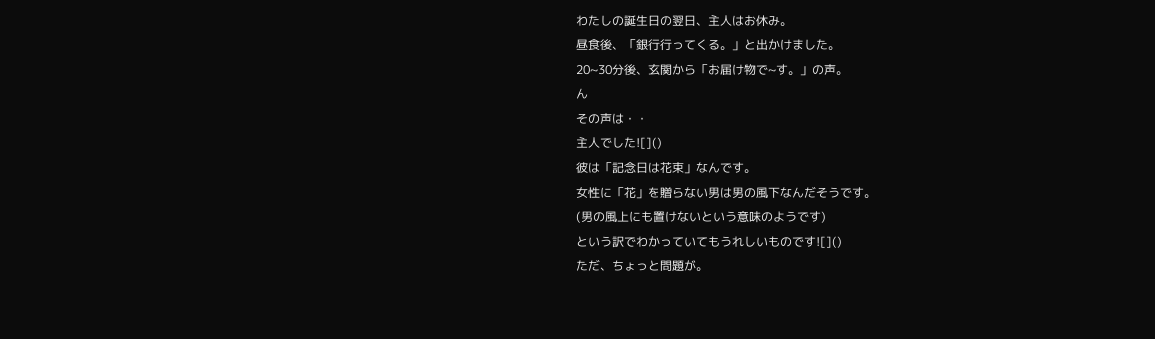わたしの誕生日の翌日、主人はお休み。
昼食後、「銀行行ってくる。」と出かけました。
20~30分後、玄関から「お届け物で~す。」の声。
ん
その声は・・
主人でした![]()
彼は「記念日は花束」なんです。
女性に「花」を贈らない男は男の風下なんだそうです。
(男の風上にも置けないという意味のようです)
という訳でわかっていてもうれしいものです![]()
ただ、ちょっと問題が。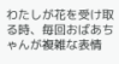わたしが花を受け取る時、毎回おばあちゃんが複雑な表情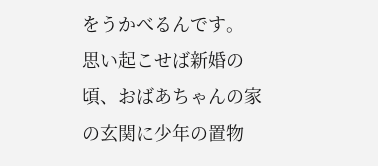をうかべるんです。
思い起こせば新婚の頃、おばあちゃんの家の玄関に少年の置物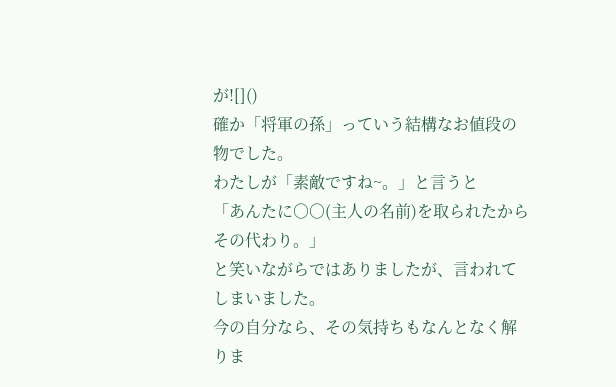が![]()
確か「将軍の孫」っていう結構なお値段の物でした。
わたしが「素敵ですね~。」と言うと
「あんたに○○(主人の名前)を取られたからその代わり。」
と笑いながらではありましたが、言われてしまいました。
今の自分なら、その気持ちもなんとなく解りま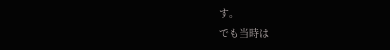す。
でも当時は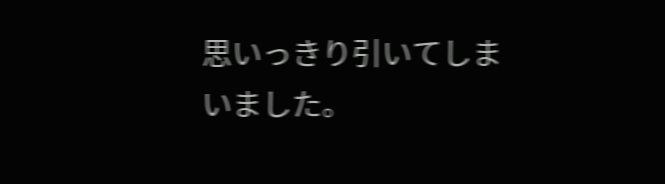思いっきり引いてしまいました。